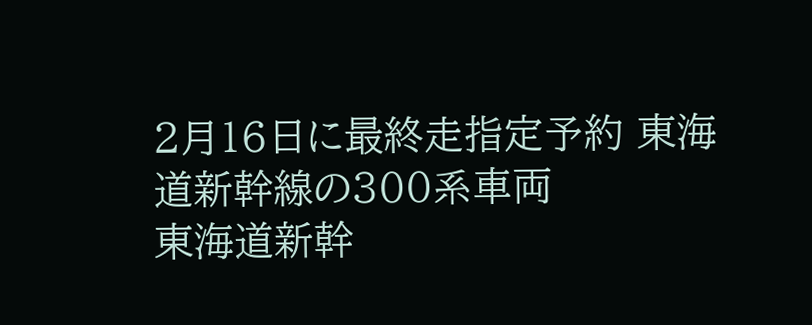2月16日に最終走指定予約 東海道新幹線の300系車両
東海道新幹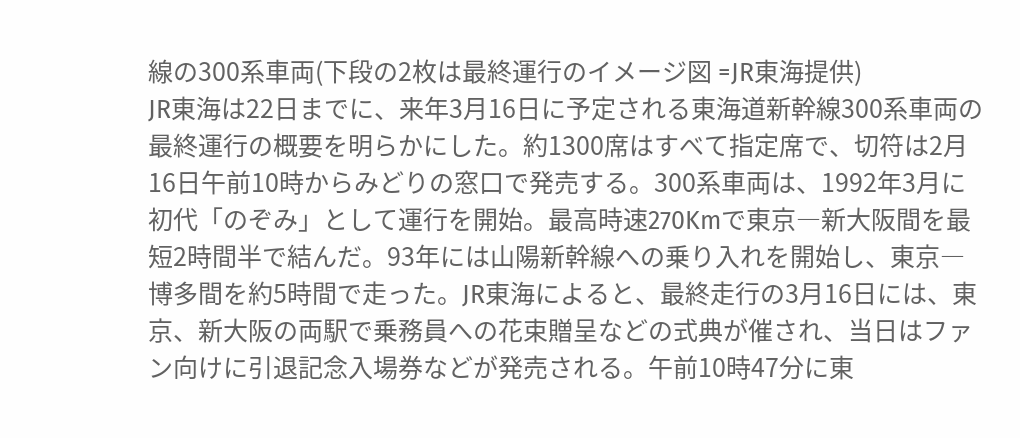線の300系車両(下段の2枚は最終運行のイメージ図 =JR東海提供)
JR東海は22日までに、来年3月16日に予定される東海道新幹線300系車両の最終運行の概要を明らかにした。約1300席はすべて指定席で、切符は2月16日午前10時からみどりの窓口で発売する。300系車両は、1992年3月に初代「のぞみ」として運行を開始。最高時速270Kmで東京―新大阪間を最短2時間半で結んだ。93年には山陽新幹線への乗り入れを開始し、東京―博多間を約5時間で走った。JR東海によると、最終走行の3月16日には、東京、新大阪の両駅で乗務員への花束贈呈などの式典が催され、当日はファン向けに引退記念入場券などが発売される。午前10時47分に東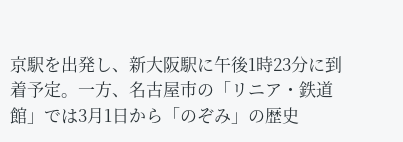京駅を出発し、新大阪駅に午後1時23分に到着予定。一方、名古屋市の「リニア・鉄道館」では3月1日から「のぞみ」の歴史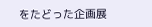をたどった企画展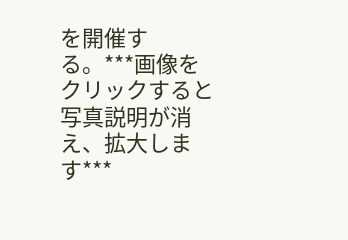を開催する。***画像をクリックすると写真説明が消え、拡大します***